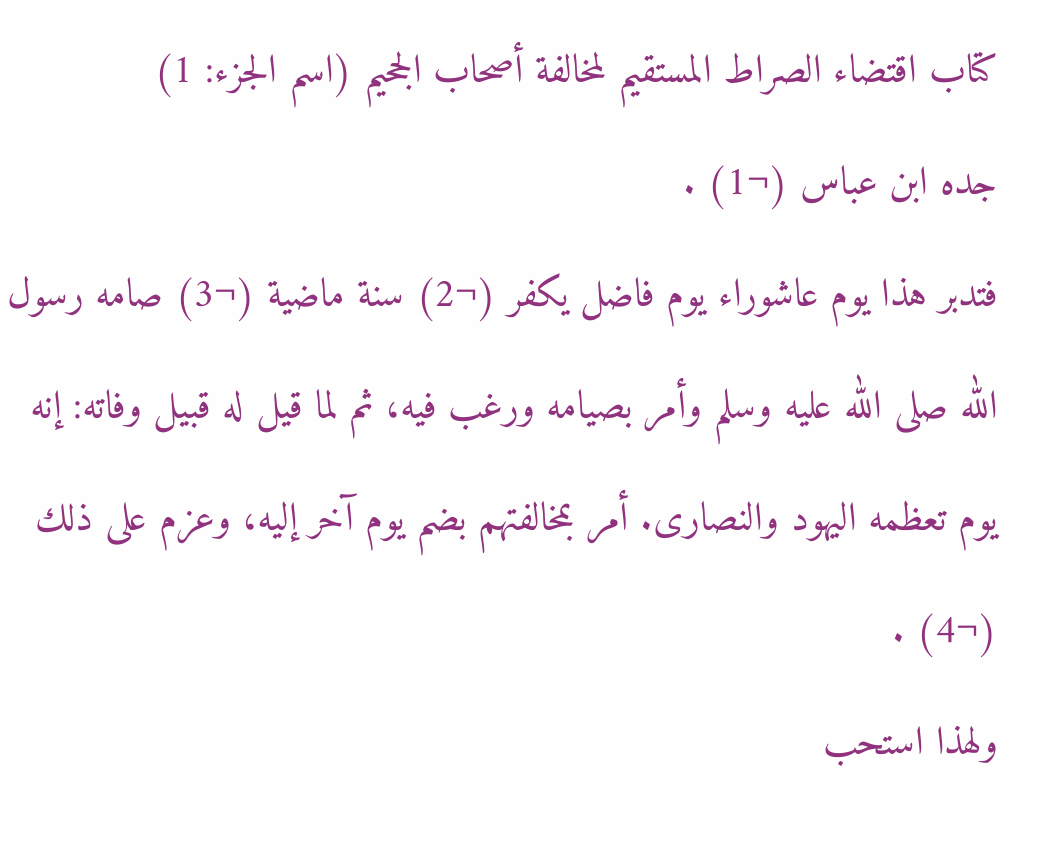كتاب اقتضاء الصراط المستقيم لمخالفة أصحاب الجحيم (اسم الجزء: 1)
جده ابن عباس (¬1) .
فتدبر هذا يوم عاشوراء يوم فاضل يكفر (¬2) سنة ماضية (¬3) صامه رسول الله صلى الله عليه وسلم وأمر بصيامه ورغب فيه، ثم لما قيل له قبيل وفاته: إنه يوم تعظمه اليهود والنصارى. أمر بمخالفتهم بضم يوم آخر إليه، وعزم على ذلك (¬4) .
ولهذا استحب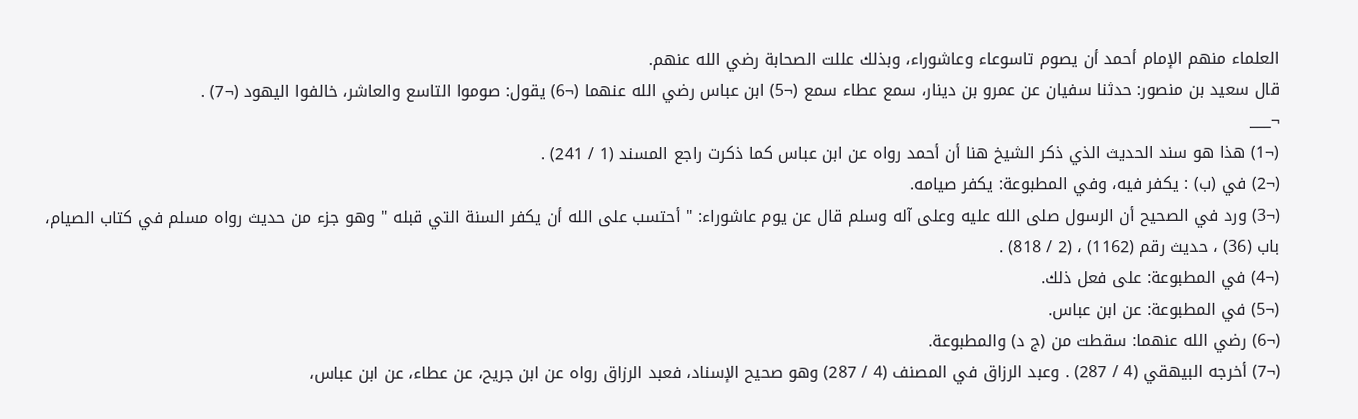العلماء منهم الإمام أحمد أن يصوم تاسوعاء وعاشوراء، وبذلك عللت الصحابة رضي الله عنهم.
قال سعيد بن منصور: حدثنا سفيان عن عمرو بن دينار، سمع عطاء سمع (¬5) ابن عباس رضي الله عنهما (¬6) يقول: صوموا التاسع والعاشر، خالفوا اليهود (¬7) .
¬___
(¬1) هذا هو سند الحديث الذي ذكر الشيخ هنا أن أحمد رواه عن ابن عباس كما ذكرت راجع المسند (1 / 241) .
(¬2) في (ب) : يكفر فيه، وفي المطبوعة: يكفر صيامه.
(¬3) ورد في الصحيح أن الرسول صلى الله عليه وعلى آله وسلم قال عن يوم عاشوراء: " أحتسب على الله أن يكفر السنة التي قبله " وهو جزء من حديث رواه مسلم في كتاب الصيام، باب (36) ، حديث رقم (1162) ، (2 / 818) .
(¬4) في المطبوعة: على فعل ذلك.
(¬5) في المطبوعة: عن ابن عباس.
(¬6) رضي الله عنهما: سقطت من (ج د) والمطبوعة.
(¬7) أخرجه البيهقي (4 / 287) . وعبد الرزاق في المصنف (4 / 287) وهو صحيح الإسناد، فعبد الرزاق رواه عن ابن جريح، عن عطاء، عن ابن عباس،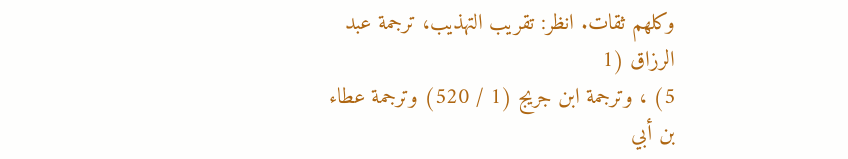وكلهم ثقات. انظر: تقريب التهذيب، ترجمة عبد الرزاق (1
5) ، وترجمة ابن جريج (1 / 520) وترجمة عطاء بن أبي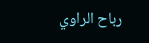رباح الراوي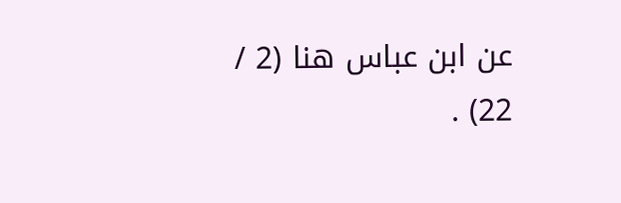عن ابن عباس هنا (2 / 22) .